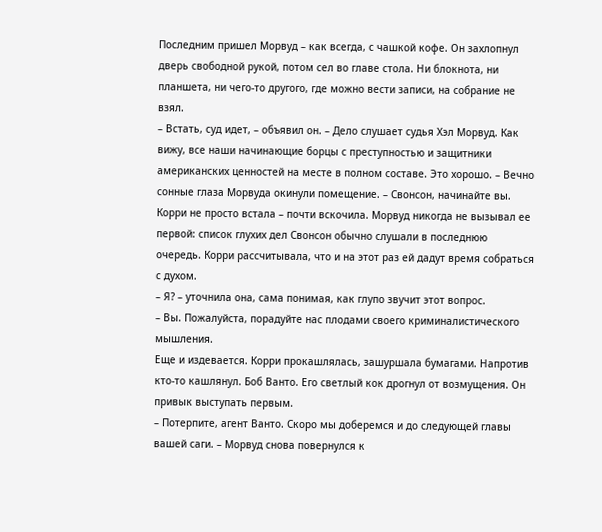Последним пришел Морвуд – как всегда, с чашкой кофе. Он захлопнул дверь свободной рукой, потом сел во главе стола. Ни блокнота, ни планшета, ни чего-то другого, где можно вести записи, на собрание не взял.
– Встать, суд идет, – объявил он. – Дело слушает судья Хэл Морвуд. Как вижу, все наши начинающие борцы с преступностью и защитники американских ценностей на месте в полном составе. Это хорошо. – Вечно сонные глаза Морвуда окинули помещение. – Свонсон, начинайте вы.
Корри не просто встала – почти вскочила. Морвуд никогда не вызывал ее первой: список глухих дел Свонсон обычно слушали в последнюю очередь. Корри рассчитывала, что и на этот раз ей дадут время собраться с духом.
– Я? – уточнила она, сама понимая, как глупо звучит этот вопрос.
– Вы. Пожалуйста, порадуйте нас плодами своего криминалистического мышления.
Еще и издевается. Корри прокашлялась, зашуршала бумагами. Напротив кто-то кашлянул. Боб Ванто. Его светлый кок дрогнул от возмущения. Он привык выступать первым.
– Потерпите, агент Ванто. Скоро мы доберемся и до следующей главы вашей саги. – Морвуд снова повернулся к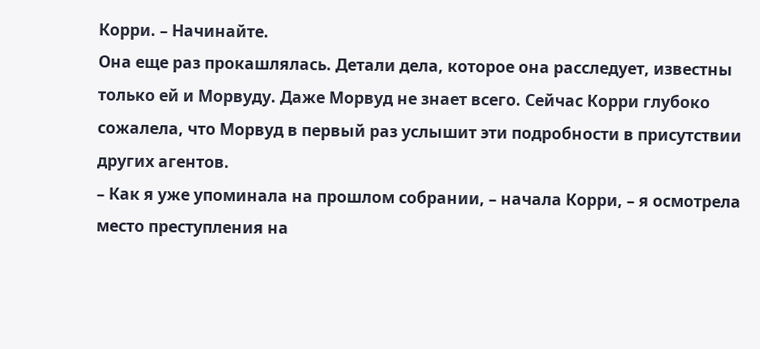Корри. – Начинайте.
Она еще раз прокашлялась. Детали дела, которое она расследует, известны только ей и Морвуду. Даже Морвуд не знает всего. Сейчас Корри глубоко сожалела, что Морвуд в первый раз услышит эти подробности в присутствии других агентов.
– Как я уже упоминала на прошлом собрании, – начала Корри, – я осмотрела место преступления на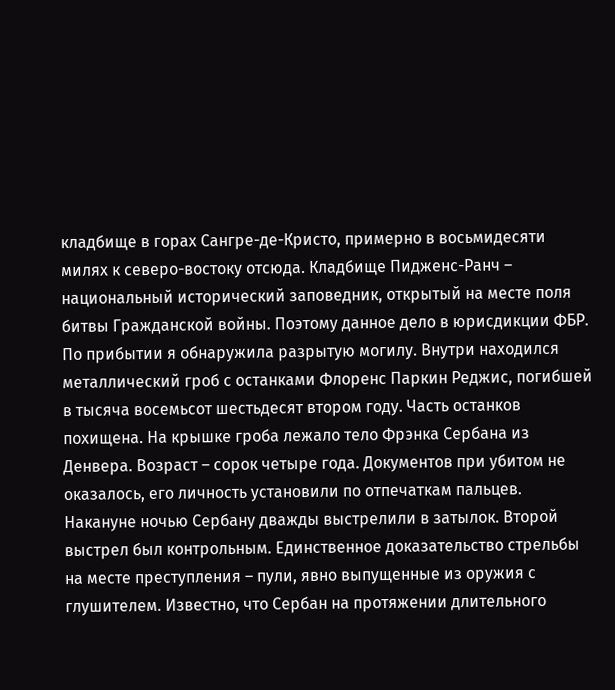кладбище в горах Сангре-де-Кристо, примерно в восьмидесяти милях к северо-востоку отсюда. Кладбище Пидженс-Ранч – национальный исторический заповедник, открытый на месте поля битвы Гражданской войны. Поэтому данное дело в юрисдикции ФБР. По прибытии я обнаружила разрытую могилу. Внутри находился металлический гроб с останками Флоренс Паркин Реджис, погибшей в тысяча восемьсот шестьдесят втором году. Часть останков похищена. На крышке гроба лежало тело Фрэнка Сербана из Денвера. Возраст – сорок четыре года. Документов при убитом не оказалось, его личность установили по отпечаткам пальцев. Накануне ночью Сербану дважды выстрелили в затылок. Второй выстрел был контрольным. Единственное доказательство стрельбы на месте преступления – пули, явно выпущенные из оружия с глушителем. Известно, что Сербан на протяжении длительного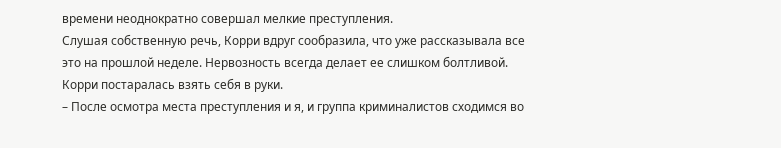времени неоднократно совершал мелкие преступления.
Слушая собственную речь, Корри вдруг сообразила, что уже рассказывала все это на прошлой неделе. Нервозность всегда делает ее слишком болтливой. Корри постаралась взять себя в руки.
– После осмотра места преступления и я, и группа криминалистов сходимся во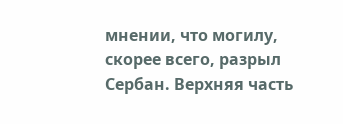мнении, что могилу, скорее всего, разрыл Сербан. Верхняя часть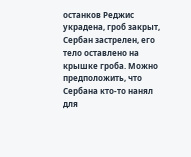останков Реджис украдена, гроб закрыт, Сербан застрелен, его тело оставлено на крышке гроба. Можно предположить, что Сербана кто-то нанял для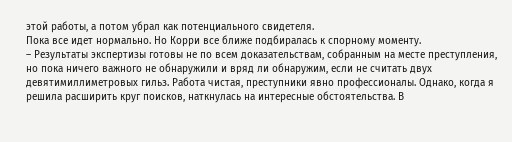этой работы, а потом убрал как потенциального свидетеля.
Пока все идет нормально. Но Корри все ближе подбиралась к спорному моменту.
– Результаты экспертизы готовы не по всем доказательствам, собранным на месте преступления, но пока ничего важного не обнаружили и вряд ли обнаружим, если не считать двух девятимиллиметровых гильз. Работа чистая, преступники явно профессионалы. Однако, когда я решила расширить круг поисков, наткнулась на интересные обстоятельства. В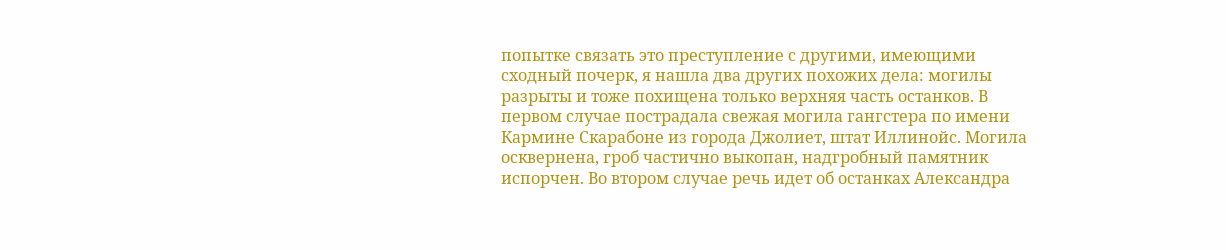попытке связать это преступление с другими, имеющими сходный почерк, я нашла два других похожих дела: могилы разрыты и тоже похищена только верхняя часть останков. В первом случае пострадала свежая могила гангстера по имени Кармине Скарабоне из города Джолиет, штат Иллинойс. Могила осквернена, гроб частично выкопан, надгробный памятник испорчен. Во втором случае речь идет об останках Александра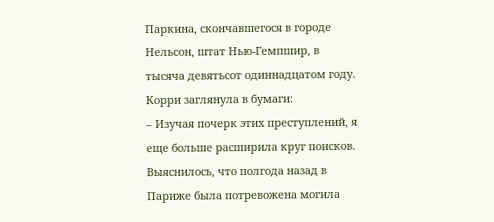Паркина, скончавшегося в городе Нельсон, штат Нью-Гемпшир, в тысяча девятьсот одиннадцатом году.
Корри заглянула в бумаги:
– Изучая почерк этих преступлений, я еще больше расширила круг поисков. Выяснилось, что полгода назад в Париже была потревожена могила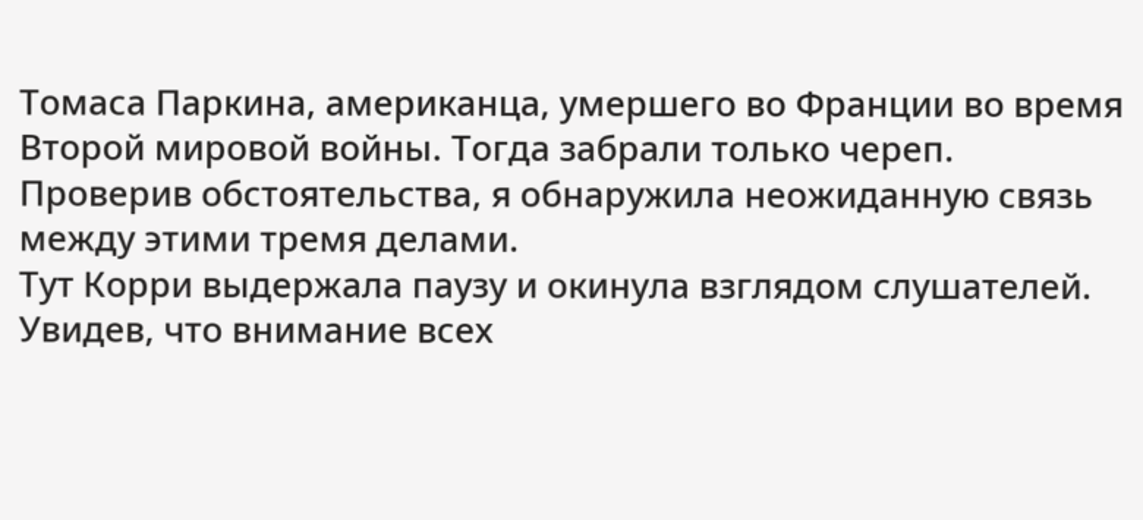Томаса Паркина, американца, умершего во Франции во время Второй мировой войны. Тогда забрали только череп. Проверив обстоятельства, я обнаружила неожиданную связь между этими тремя делами.
Тут Корри выдержала паузу и окинула взглядом слушателей. Увидев, что внимание всех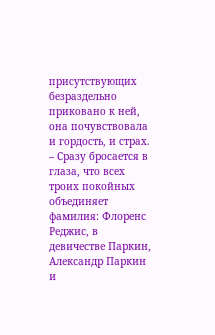присутствующих безраздельно приковано к ней, она почувствовала и гордость, и страх.
– Сразу бросается в глаза, что всех троих покойных объединяет фамилия: Флоренс Реджис, в девичестве Паркин, Александр Паркин и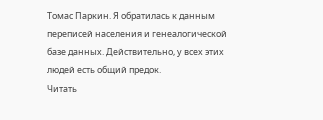Томас Паркин. Я обратилась к данным переписей населения и генеалогической базе данных. Действительно, у всех этих людей есть общий предок.
Читать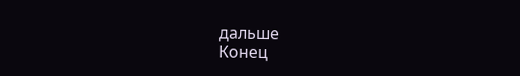дальше
Конец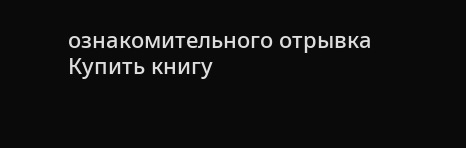ознакомительного отрывка
Купить книгу